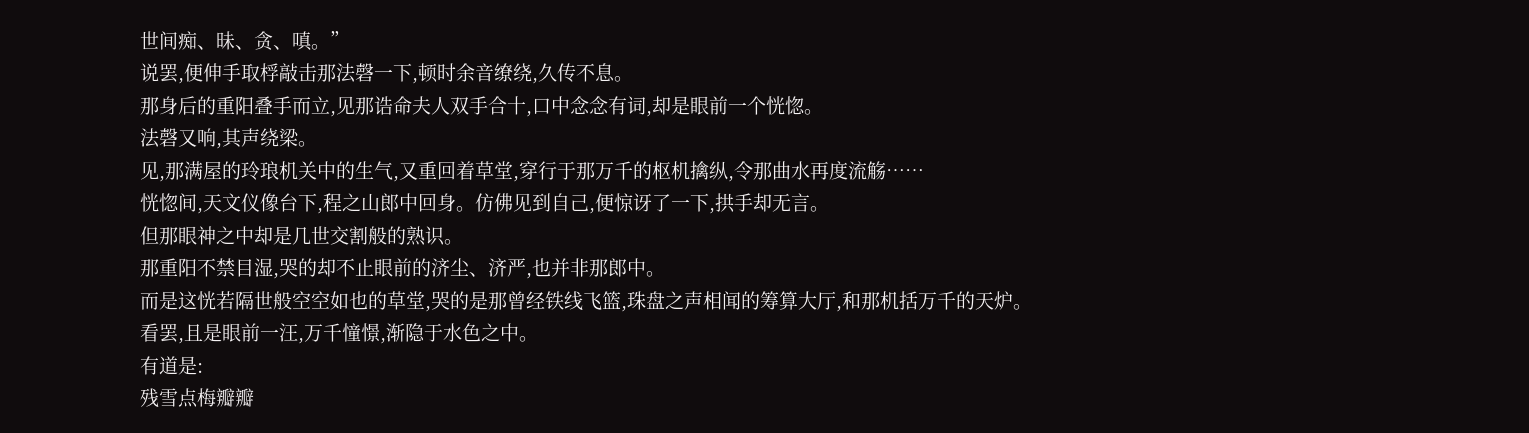世间痴、昧、贪、嗔。”
说罢,便伸手取桴敲击那法磬一下,顿时余音缭绕,久传不息。
那身后的重阳叠手而立,见那诰命夫人双手合十,口中念念有词,却是眼前一个恍惚。
法磬又响,其声绕梁。
见,那满屋的玲琅机关中的生气,又重回着草堂,穿行于那万千的枢机擒纵,令那曲水再度流觞……
恍惚间,天文仪像台下,程之山郎中回身。仿佛见到自己,便惊讶了一下,拱手却无言。
但那眼神之中却是几世交割般的熟识。
那重阳不禁目湿,哭的却不止眼前的济尘、济严,也并非那郎中。
而是这恍若隔世般空空如也的草堂,哭的是那曾经铁线飞篮,珠盘之声相闻的筹算大厅,和那机括万千的天炉。
看罢,且是眼前一汪,万千憧憬,渐隐于水色之中。
有道是:
残雪点梅瓣瓣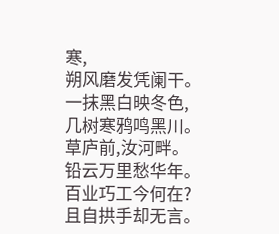寒,
朔风磨发凭阑干。
一抹黑白映冬色,
几树寒鸦鸣黑川。
草庐前,汝河畔。
铅云万里愁华年。
百业巧工今何在?
且自拱手却无言。